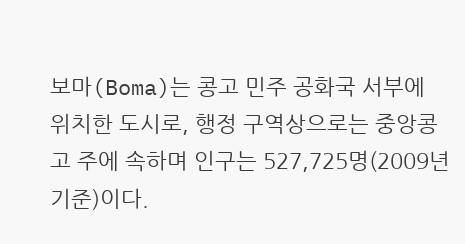보마(Boma)는 콩고 민주 공화국 서부에 위치한 도시로, 행정 구역상으로는 중앙콩고 주에 속하며 인구는 527,725명(2009년 기준)이다.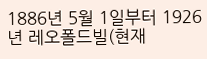1886년 5월 1일부터 1926년 레오폴드빌(현재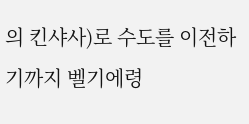의 킨샤사)로 수도를 이전하기까지 벨기에령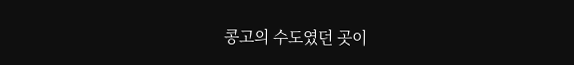콩고의 수도였던 곳이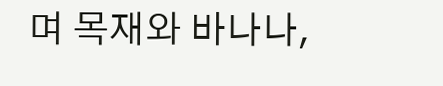며 목재와 바나나,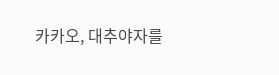카카오, 대추야자를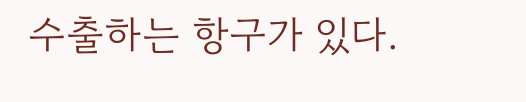수출하는 항구가 있다.